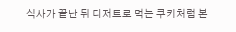식사가 끝난 뒤 디저트로 먹는 쿠키처럼 본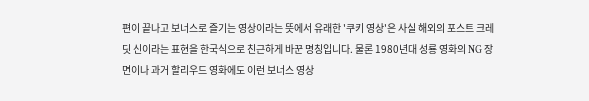편이 끝나고 보너스로 즐기는 영상이라는 뜻에서 유래한 '쿠키 영상'은 사실 해외의 포스트 크레딧 신이라는 표현을 한국식으로 친근하게 바꾼 명칭입니다. 물론 1980년대 성룡 영화의 NG 장면이나 과거 할리우드 영화에도 이런 보너스 영상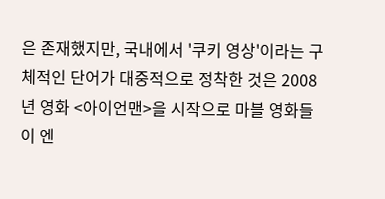은 존재했지만, 국내에서 '쿠키 영상'이라는 구체적인 단어가 대중적으로 정착한 것은 2008년 영화 <아이언맨>을 시작으로 마블 영화들이 엔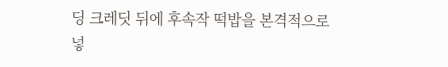딩 크레딧 뒤에 후속작 떡밥을 본격적으로 넣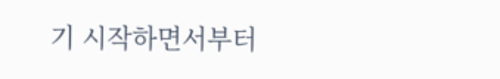기 시작하면서부터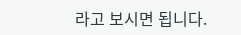라고 보시면 됩니다.